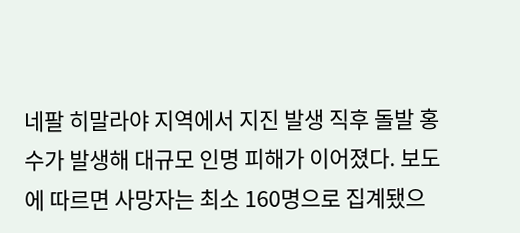네팔 히말라야 지역에서 지진 발생 직후 돌발 홍수가 발생해 대규모 인명 피해가 이어졌다. 보도에 따르면 사망자는 최소 160명으로 집계됐으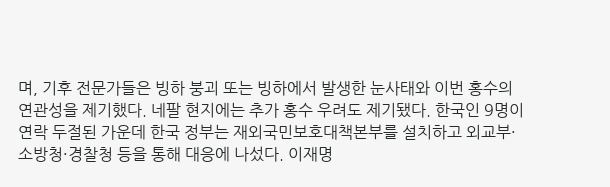며, 기후 전문가들은 빙하 붕괴 또는 빙하에서 발생한 눈사태와 이번 홍수의 연관성을 제기했다. 네팔 현지에는 추가 홍수 우려도 제기됐다. 한국인 9명이 연락 두절된 가운데 한국 정부는 재외국민보호대책본부를 설치하고 외교부·소방청·경찰청 등을 통해 대응에 나섰다. 이재명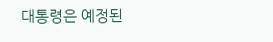대통령은 예정된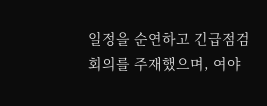일정을 순연하고 긴급점검회의를 주재했으며, 여야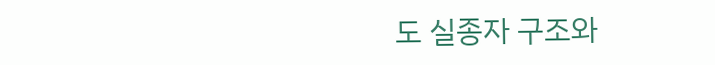도 실종자 구조와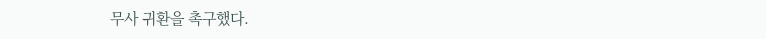무사 귀환을 촉구했다.